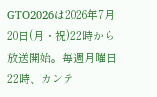GTO2026は2026年7月20日(月・祝)22時から放送開始。毎週月曜日22時、カンテ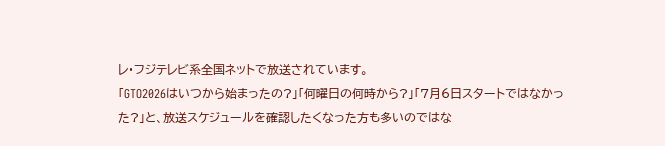レ・フジテレビ系全国ネットで放送されています。
「GTO2026はいつから始まったの?」「何曜日の何時から?」「7月6日スタートではなかった?」と、放送スケジュールを確認したくなった方も多いのではな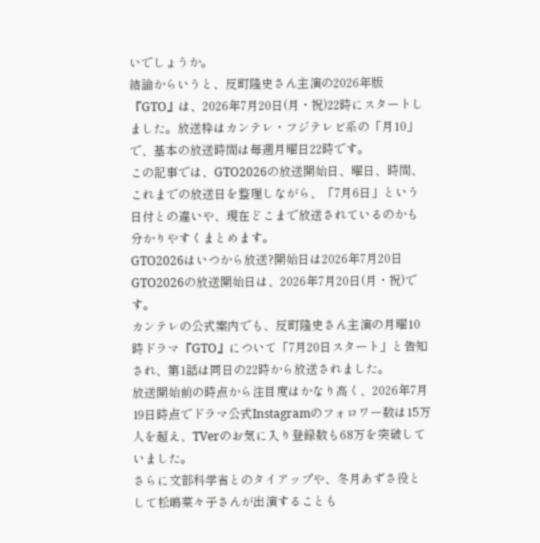いでしょうか。
結論からいうと、反町隆史さん主演の2026年版『GTO』は、2026年7月20日(月・祝)22時にスタートしました。放送枠はカンテレ・フジテレビ系の「月10」で、基本の放送時間は毎週月曜日22時です。
この記事では、GTO2026の放送開始日、曜日、時間、これまでの放送日を整理しながら、「7月6日」という日付との違いや、現在どこまで放送されているのかも分かりやすくまとめます。
GTO2026はいつから放送?開始日は2026年7月20日
GTO2026の放送開始日は、2026年7月20日(月・祝)です。
カンテレの公式案内でも、反町隆史さん主演の月曜10時ドラマ『GTO』について「7月20日スタート」と告知され、第1話は同日の22時から放送されました。
放送開始前の時点から注目度はかなり高く、2026年7月19日時点でドラマ公式Instagramのフォロワー数は15万人を超え、TVerのお気に入り登録数も68万を突破していました。
さらに文部科学省とのタイアップや、冬月あずさ役として松嶋菜々子さんが出演することも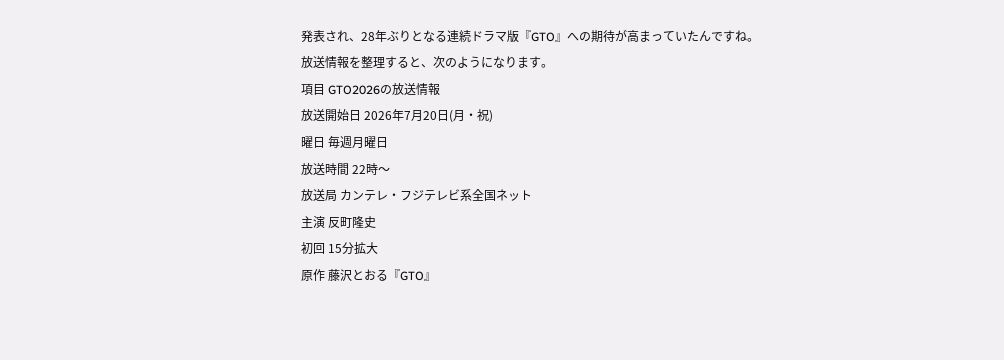発表され、28年ぶりとなる連続ドラマ版『GTO』への期待が高まっていたんですね。
放送情報を整理すると、次のようになります。
項目 GTO2026の放送情報
放送開始日 2026年7月20日(月・祝)
曜日 毎週月曜日
放送時間 22時〜
放送局 カンテレ・フジテレビ系全国ネット
主演 反町隆史
初回 15分拡大
原作 藤沢とおる『GTO』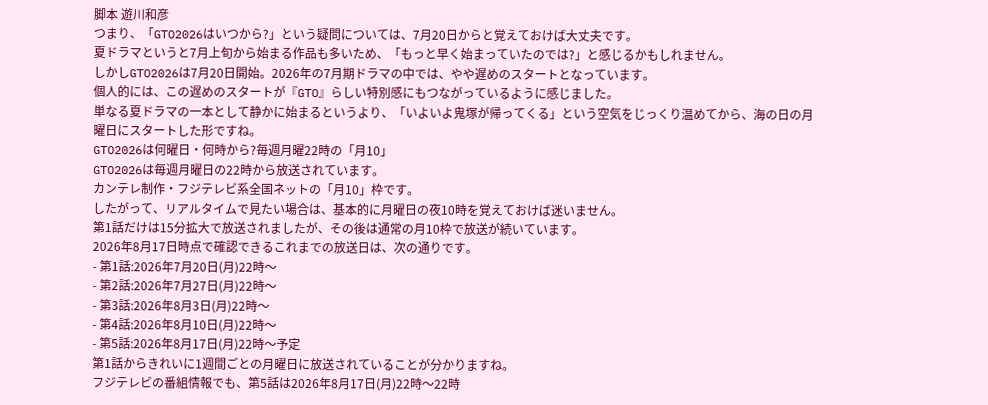脚本 遊川和彦
つまり、「GTO2026はいつから?」という疑問については、7月20日からと覚えておけば大丈夫です。
夏ドラマというと7月上旬から始まる作品も多いため、「もっと早く始まっていたのでは?」と感じるかもしれません。
しかしGTO2026は7月20日開始。2026年の7月期ドラマの中では、やや遅めのスタートとなっています。
個人的には、この遅めのスタートが『GTO』らしい特別感にもつながっているように感じました。
単なる夏ドラマの一本として静かに始まるというより、「いよいよ鬼塚が帰ってくる」という空気をじっくり温めてから、海の日の月曜日にスタートした形ですね。
GTO2026は何曜日・何時から?毎週月曜22時の「月10」
GTO2026は毎週月曜日の22時から放送されています。
カンテレ制作・フジテレビ系全国ネットの「月10」枠です。
したがって、リアルタイムで見たい場合は、基本的に月曜日の夜10時を覚えておけば迷いません。
第1話だけは15分拡大で放送されましたが、その後は通常の月10枠で放送が続いています。
2026年8月17日時点で確認できるこれまでの放送日は、次の通りです。
- 第1話:2026年7月20日(月)22時〜
- 第2話:2026年7月27日(月)22時〜
- 第3話:2026年8月3日(月)22時〜
- 第4話:2026年8月10日(月)22時〜
- 第5話:2026年8月17日(月)22時〜予定
第1話からきれいに1週間ごとの月曜日に放送されていることが分かりますね。
フジテレビの番組情報でも、第5話は2026年8月17日(月)22時〜22時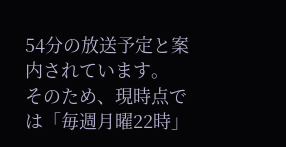54分の放送予定と案内されています。
そのため、現時点では「毎週月曜22時」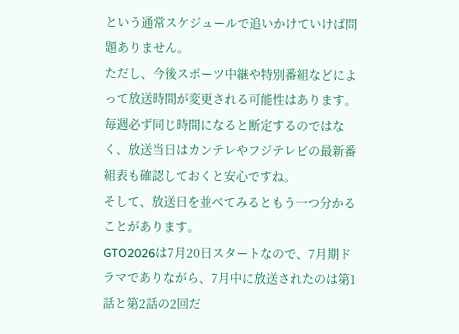という通常スケジュールで追いかけていけば問題ありません。
ただし、今後スポーツ中継や特別番組などによって放送時間が変更される可能性はあります。
毎週必ず同じ時間になると断定するのではなく、放送当日はカンテレやフジテレビの最新番組表も確認しておくと安心ですね。
そして、放送日を並べてみるともう一つ分かることがあります。
GTO2026は7月20日スタートなので、7月期ドラマでありながら、7月中に放送されたのは第1話と第2話の2回だ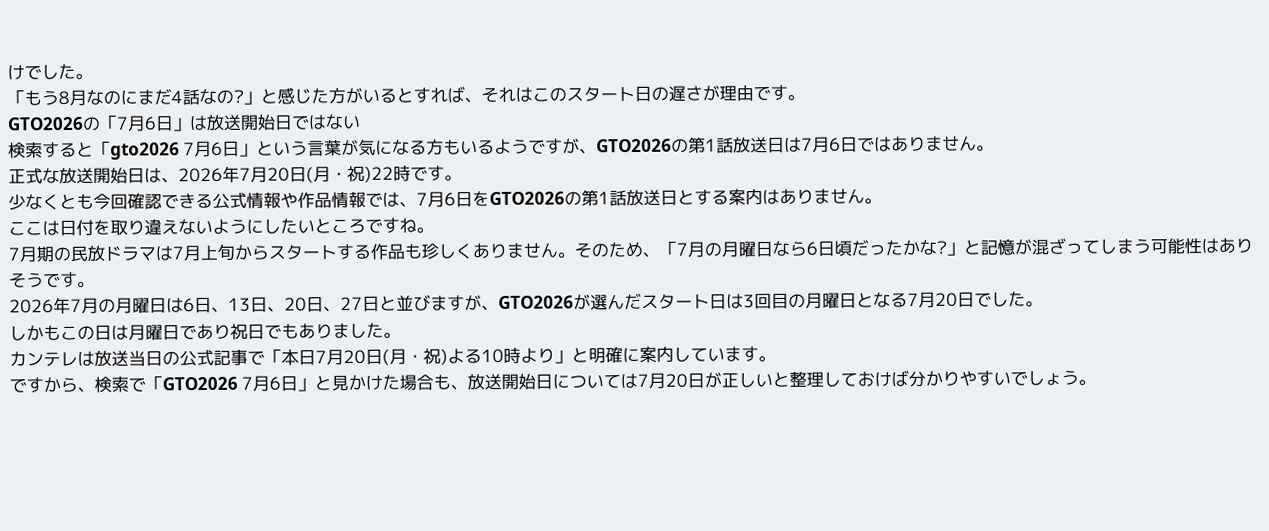けでした。
「もう8月なのにまだ4話なの?」と感じた方がいるとすれば、それはこのスタート日の遅さが理由です。
GTO2026の「7月6日」は放送開始日ではない
検索すると「gto2026 7月6日」という言葉が気になる方もいるようですが、GTO2026の第1話放送日は7月6日ではありません。
正式な放送開始日は、2026年7月20日(月・祝)22時です。
少なくとも今回確認できる公式情報や作品情報では、7月6日をGTO2026の第1話放送日とする案内はありません。
ここは日付を取り違えないようにしたいところですね。
7月期の民放ドラマは7月上旬からスタートする作品も珍しくありません。そのため、「7月の月曜日なら6日頃だったかな?」と記憶が混ざってしまう可能性はありそうです。
2026年7月の月曜日は6日、13日、20日、27日と並びますが、GTO2026が選んだスタート日は3回目の月曜日となる7月20日でした。
しかもこの日は月曜日であり祝日でもありました。
カンテレは放送当日の公式記事で「本日7月20日(月・祝)よる10時より」と明確に案内しています。
ですから、検索で「GTO2026 7月6日」と見かけた場合も、放送開始日については7月20日が正しいと整理しておけば分かりやすいでしょう。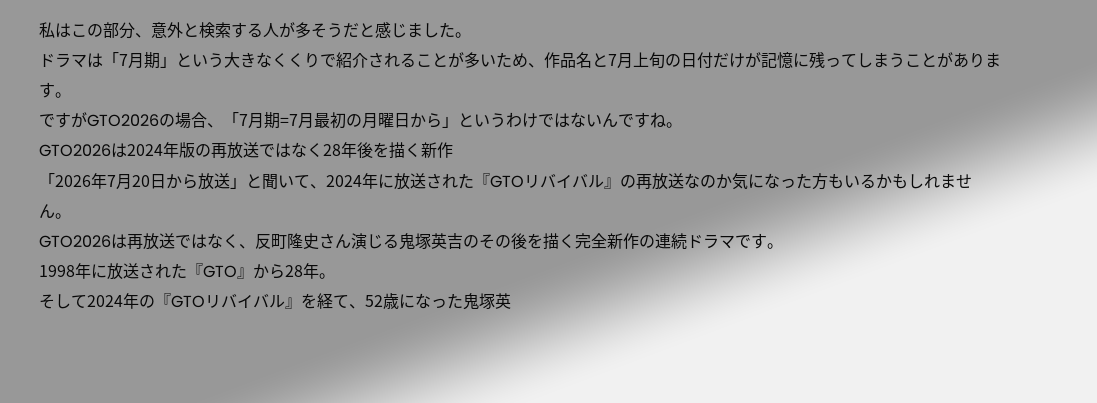私はこの部分、意外と検索する人が多そうだと感じました。
ドラマは「7月期」という大きなくくりで紹介されることが多いため、作品名と7月上旬の日付だけが記憶に残ってしまうことがあります。
ですがGTO2026の場合、「7月期=7月最初の月曜日から」というわけではないんですね。
GTO2026は2024年版の再放送ではなく28年後を描く新作
「2026年7月20日から放送」と聞いて、2024年に放送された『GTOリバイバル』の再放送なのか気になった方もいるかもしれません。
GTO2026は再放送ではなく、反町隆史さん演じる鬼塚英吉のその後を描く完全新作の連続ドラマです。
1998年に放送された『GTO』から28年。
そして2024年の『GTOリバイバル』を経て、52歳になった鬼塚英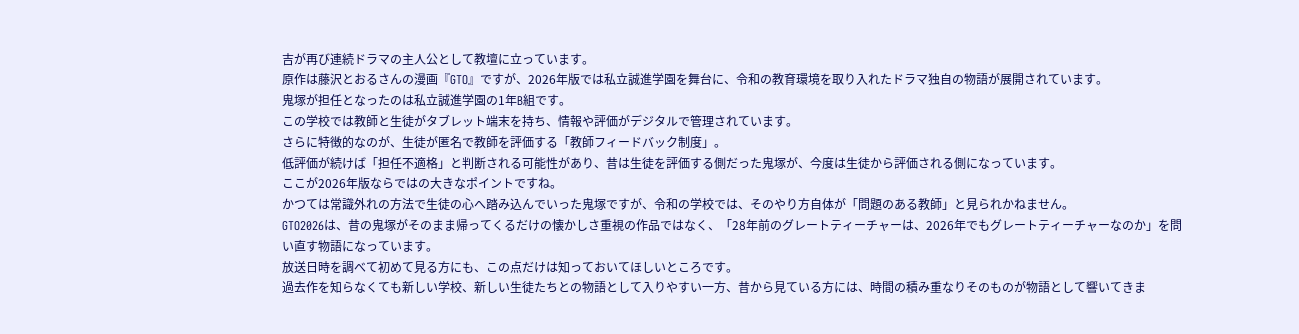吉が再び連続ドラマの主人公として教壇に立っています。
原作は藤沢とおるさんの漫画『GTO』ですが、2026年版では私立誠進学園を舞台に、令和の教育環境を取り入れたドラマ独自の物語が展開されています。
鬼塚が担任となったのは私立誠進学園の1年B組です。
この学校では教師と生徒がタブレット端末を持ち、情報や評価がデジタルで管理されています。
さらに特徴的なのが、生徒が匿名で教師を評価する「教師フィードバック制度」。
低評価が続けば「担任不適格」と判断される可能性があり、昔は生徒を評価する側だった鬼塚が、今度は生徒から評価される側になっています。
ここが2026年版ならではの大きなポイントですね。
かつては常識外れの方法で生徒の心へ踏み込んでいった鬼塚ですが、令和の学校では、そのやり方自体が「問題のある教師」と見られかねません。
GTO2026は、昔の鬼塚がそのまま帰ってくるだけの懐かしさ重視の作品ではなく、「28年前のグレートティーチャーは、2026年でもグレートティーチャーなのか」を問い直す物語になっています。
放送日時を調べて初めて見る方にも、この点だけは知っておいてほしいところです。
過去作を知らなくても新しい学校、新しい生徒たちとの物語として入りやすい一方、昔から見ている方には、時間の積み重なりそのものが物語として響いてきま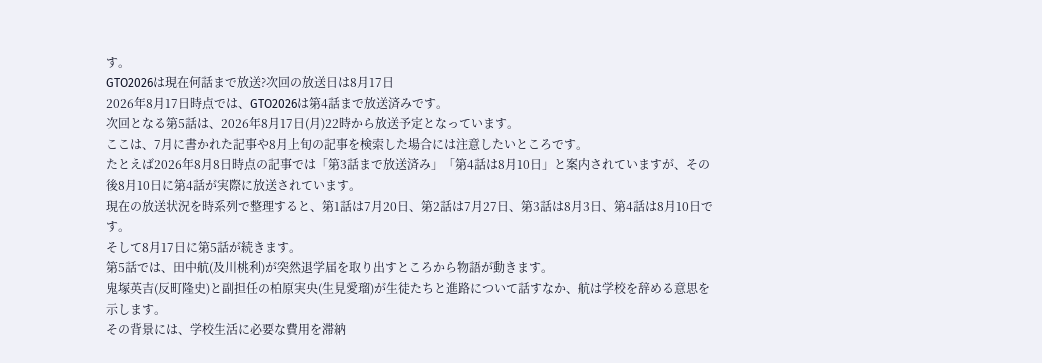す。
GTO2026は現在何話まで放送?次回の放送日は8月17日
2026年8月17日時点では、GTO2026は第4話まで放送済みです。
次回となる第5話は、2026年8月17日(月)22時から放送予定となっています。
ここは、7月に書かれた記事や8月上旬の記事を検索した場合には注意したいところです。
たとえば2026年8月8日時点の記事では「第3話まで放送済み」「第4話は8月10日」と案内されていますが、その後8月10日に第4話が実際に放送されています。
現在の放送状況を時系列で整理すると、第1話は7月20日、第2話は7月27日、第3話は8月3日、第4話は8月10日です。
そして8月17日に第5話が続きます。
第5話では、田中航(及川桃利)が突然退学届を取り出すところから物語が動きます。
鬼塚英吉(反町隆史)と副担任の柏原実央(生見愛瑠)が生徒たちと進路について話すなか、航は学校を辞める意思を示します。
その背景には、学校生活に必要な費用を滞納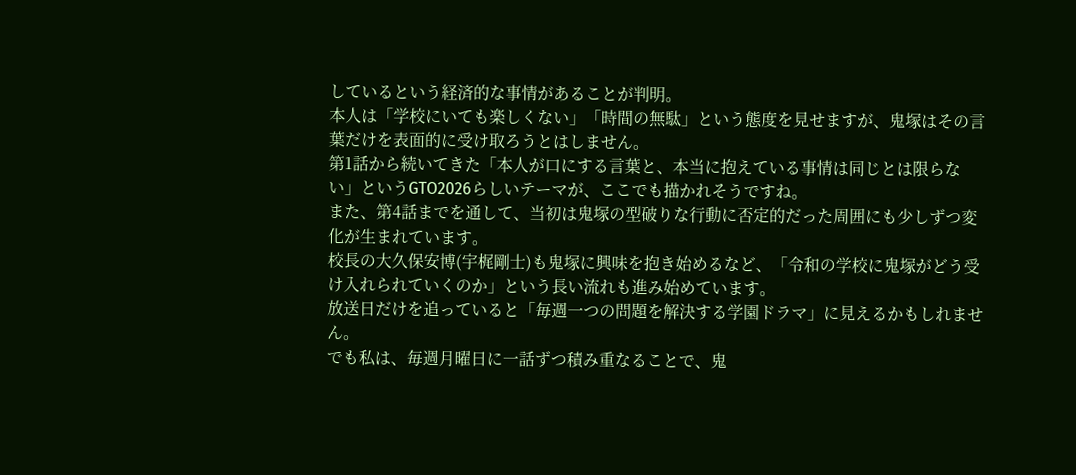しているという経済的な事情があることが判明。
本人は「学校にいても楽しくない」「時間の無駄」という態度を見せますが、鬼塚はその言葉だけを表面的に受け取ろうとはしません。
第1話から続いてきた「本人が口にする言葉と、本当に抱えている事情は同じとは限らない」というGTO2026らしいテーマが、ここでも描かれそうですね。
また、第4話までを通して、当初は鬼塚の型破りな行動に否定的だった周囲にも少しずつ変化が生まれています。
校長の大久保安博(宇梶剛士)も鬼塚に興味を抱き始めるなど、「令和の学校に鬼塚がどう受け入れられていくのか」という長い流れも進み始めています。
放送日だけを追っていると「毎週一つの問題を解決する学園ドラマ」に見えるかもしれません。
でも私は、毎週月曜日に一話ずつ積み重なることで、鬼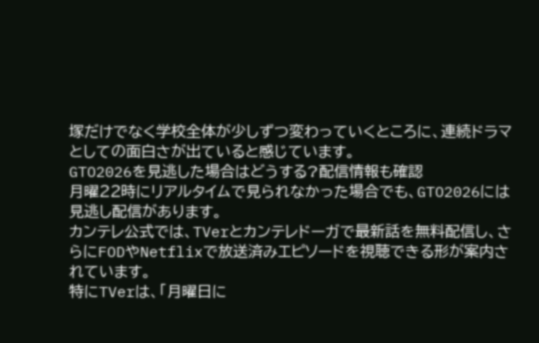塚だけでなく学校全体が少しずつ変わっていくところに、連続ドラマとしての面白さが出ていると感じています。
GTO2026を見逃した場合はどうする?配信情報も確認
月曜22時にリアルタイムで見られなかった場合でも、GTO2026には見逃し配信があります。
カンテレ公式では、TVerとカンテレドーガで最新話を無料配信し、さらにFODやNetflixで放送済みエピソードを視聴できる形が案内されています。
特にTVerは、「月曜日に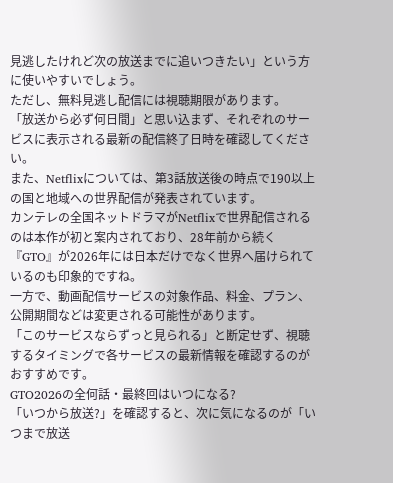見逃したけれど次の放送までに追いつきたい」という方に使いやすいでしょう。
ただし、無料見逃し配信には視聴期限があります。
「放送から必ず何日間」と思い込まず、それぞれのサービスに表示される最新の配信終了日時を確認してください。
また、Netflixについては、第3話放送後の時点で190以上の国と地域への世界配信が発表されています。
カンテレの全国ネットドラマがNetflixで世界配信されるのは本作が初と案内されており、28年前から続く『GTO』が2026年には日本だけでなく世界へ届けられているのも印象的ですね。
一方で、動画配信サービスの対象作品、料金、プラン、公開期間などは変更される可能性があります。
「このサービスならずっと見られる」と断定せず、視聴するタイミングで各サービスの最新情報を確認するのがおすすめです。
GTO2026の全何話・最終回はいつになる?
「いつから放送?」を確認すると、次に気になるのが「いつまで放送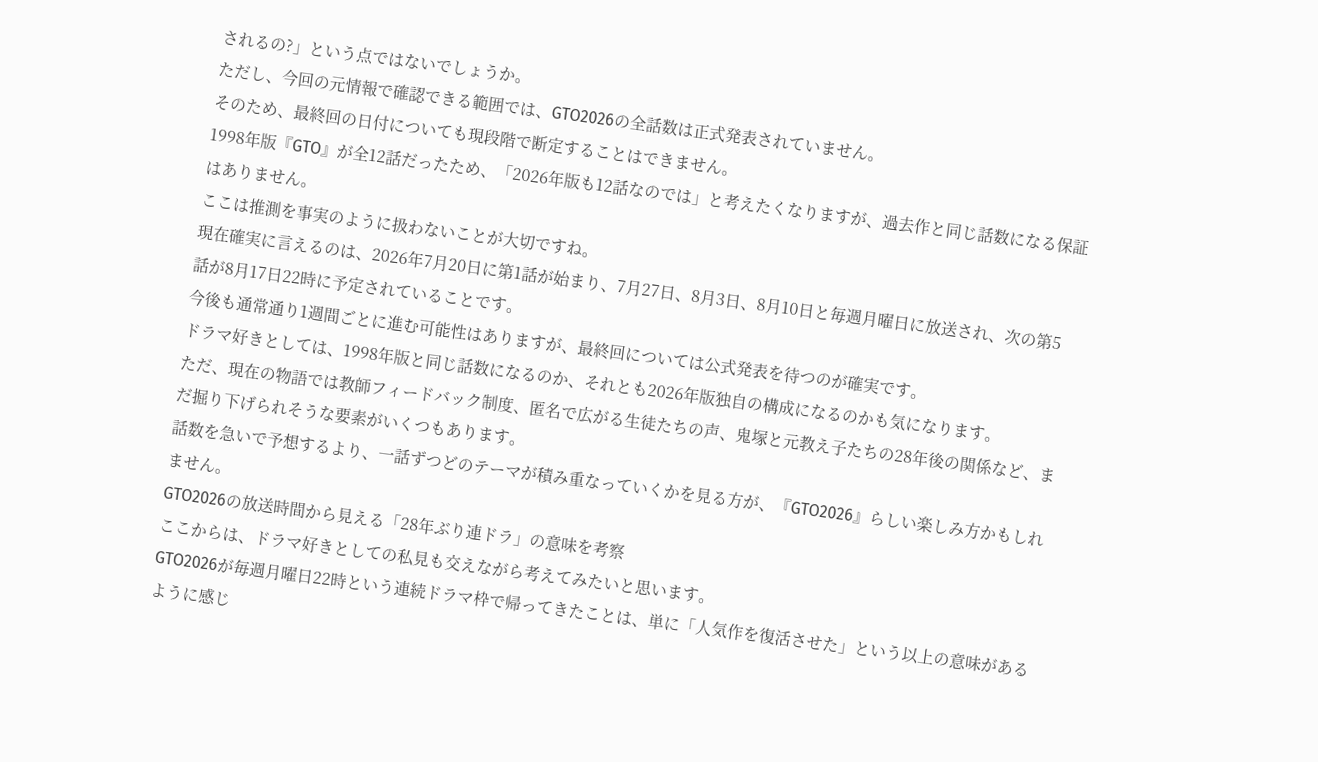されるの?」という点ではないでしょうか。
ただし、今回の元情報で確認できる範囲では、GTO2026の全話数は正式発表されていません。
そのため、最終回の日付についても現段階で断定することはできません。
1998年版『GTO』が全12話だったため、「2026年版も12話なのでは」と考えたくなりますが、過去作と同じ話数になる保証はありません。
ここは推測を事実のように扱わないことが大切ですね。
現在確実に言えるのは、2026年7月20日に第1話が始まり、7月27日、8月3日、8月10日と毎週月曜日に放送され、次の第5話が8月17日22時に予定されていることです。
今後も通常通り1週間ごとに進む可能性はありますが、最終回については公式発表を待つのが確実です。
ドラマ好きとしては、1998年版と同じ話数になるのか、それとも2026年版独自の構成になるのかも気になります。
ただ、現在の物語では教師フィードバック制度、匿名で広がる生徒たちの声、鬼塚と元教え子たちの28年後の関係など、まだ掘り下げられそうな要素がいくつもあります。
話数を急いで予想するより、一話ずつどのテーマが積み重なっていくかを見る方が、『GTO2026』らしい楽しみ方かもしれません。
GTO2026の放送時間から見える「28年ぶり連ドラ」の意味を考察
ここからは、ドラマ好きとしての私見も交えながら考えてみたいと思います。
GTO2026が毎週月曜日22時という連続ドラマ枠で帰ってきたことは、単に「人気作を復活させた」という以上の意味があるように感じ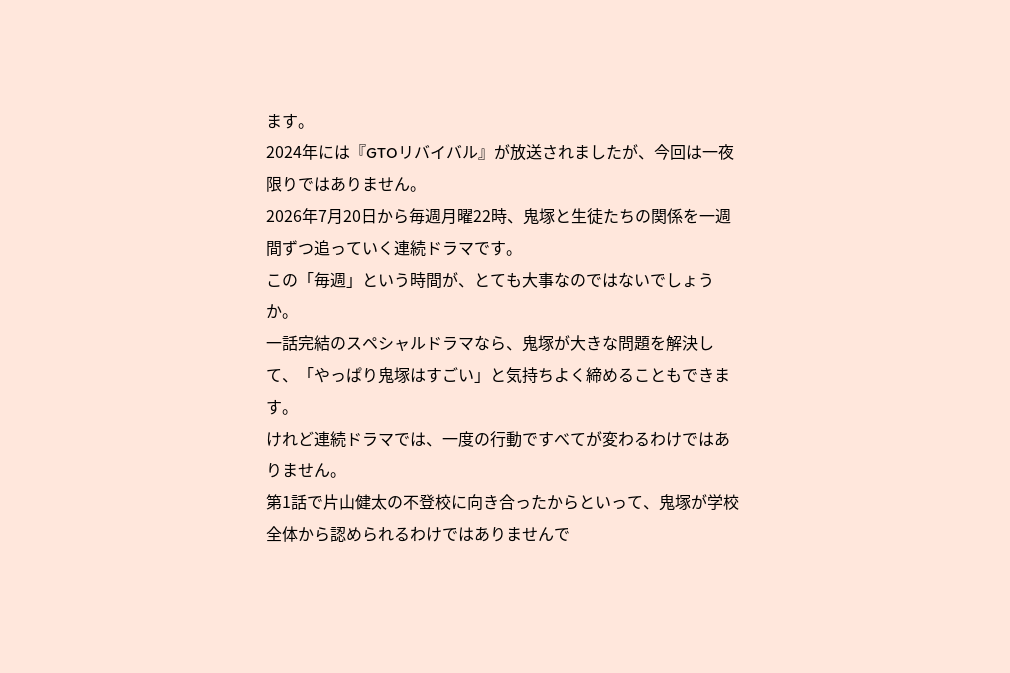ます。
2024年には『GTOリバイバル』が放送されましたが、今回は一夜限りではありません。
2026年7月20日から毎週月曜22時、鬼塚と生徒たちの関係を一週間ずつ追っていく連続ドラマです。
この「毎週」という時間が、とても大事なのではないでしょうか。
一話完結のスペシャルドラマなら、鬼塚が大きな問題を解決して、「やっぱり鬼塚はすごい」と気持ちよく締めることもできます。
けれど連続ドラマでは、一度の行動ですべてが変わるわけではありません。
第1話で片山健太の不登校に向き合ったからといって、鬼塚が学校全体から認められるわけではありませんで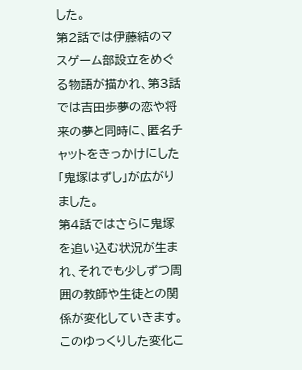した。
第2話では伊藤結のマスゲーム部設立をめぐる物語が描かれ、第3話では吉田歩夢の恋や将来の夢と同時に、匿名チャットをきっかけにした「鬼塚はずし」が広がりました。
第4話ではさらに鬼塚を追い込む状況が生まれ、それでも少しずつ周囲の教師や生徒との関係が変化していきます。
このゆっくりした変化こ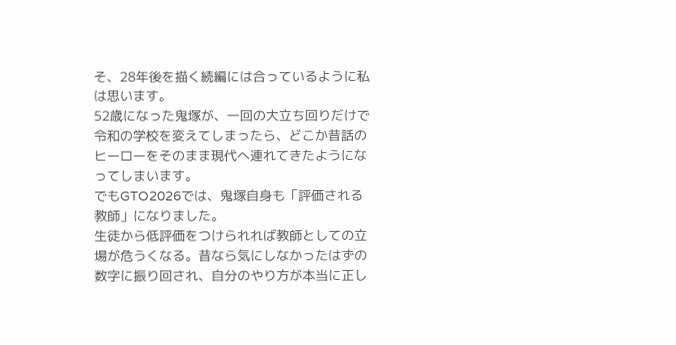そ、28年後を描く続編には合っているように私は思います。
52歳になった鬼塚が、一回の大立ち回りだけで令和の学校を変えてしまったら、どこか昔話のヒーローをそのまま現代へ連れてきたようになってしまいます。
でもGTO2026では、鬼塚自身も「評価される教師」になりました。
生徒から低評価をつけられれば教師としての立場が危うくなる。昔なら気にしなかったはずの数字に振り回され、自分のやり方が本当に正し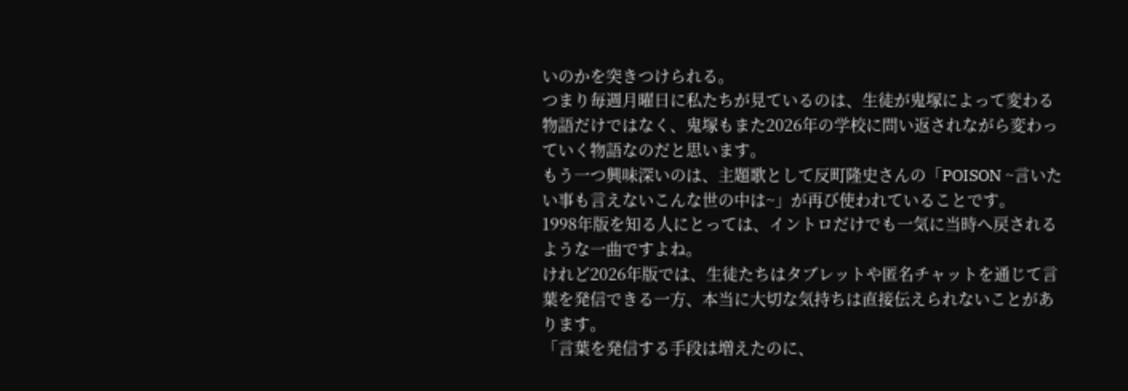いのかを突きつけられる。
つまり毎週月曜日に私たちが見ているのは、生徒が鬼塚によって変わる物語だけではなく、鬼塚もまた2026年の学校に問い返されながら変わっていく物語なのだと思います。
もう一つ興味深いのは、主題歌として反町隆史さんの「POISON ~言いたい事も言えないこんな世の中は~」が再び使われていることです。
1998年版を知る人にとっては、イントロだけでも一気に当時へ戻されるような一曲ですよね。
けれど2026年版では、生徒たちはタブレットや匿名チャットを通じて言葉を発信できる一方、本当に大切な気持ちは直接伝えられないことがあります。
「言葉を発信する手段は増えたのに、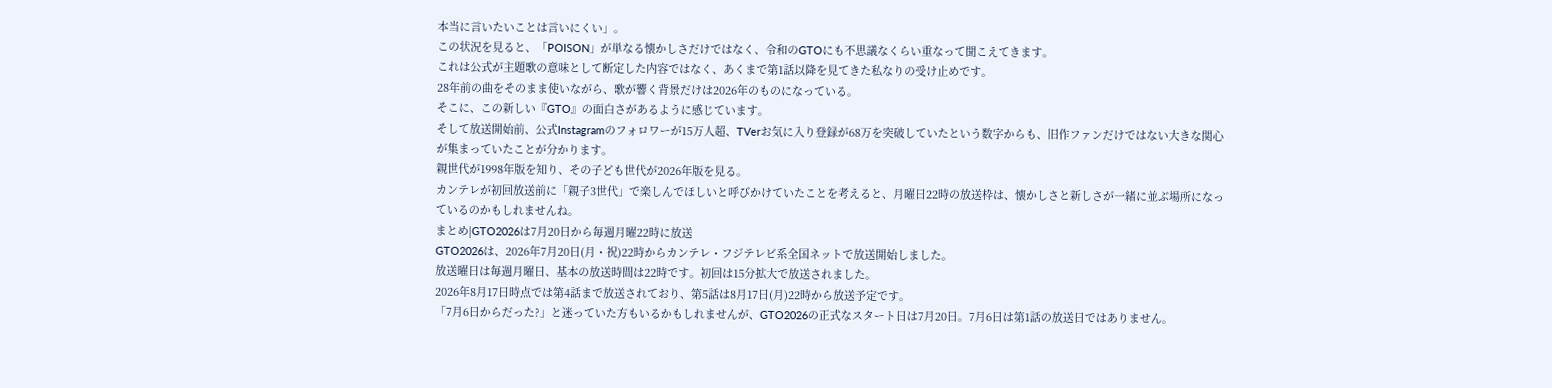本当に言いたいことは言いにくい」。
この状況を見ると、「POISON」が単なる懐かしさだけではなく、令和のGTOにも不思議なくらい重なって聞こえてきます。
これは公式が主題歌の意味として断定した内容ではなく、あくまで第1話以降を見てきた私なりの受け止めです。
28年前の曲をそのまま使いながら、歌が響く背景だけは2026年のものになっている。
そこに、この新しい『GTO』の面白さがあるように感じています。
そして放送開始前、公式Instagramのフォロワーが15万人超、TVerお気に入り登録が68万を突破していたという数字からも、旧作ファンだけではない大きな関心が集まっていたことが分かります。
親世代が1998年版を知り、その子ども世代が2026年版を見る。
カンテレが初回放送前に「親子3世代」で楽しんでほしいと呼びかけていたことを考えると、月曜日22時の放送枠は、懐かしさと新しさが一緒に並ぶ場所になっているのかもしれませんね。
まとめ|GTO2026は7月20日から毎週月曜22時に放送
GTO2026は、2026年7月20日(月・祝)22時からカンテレ・フジテレビ系全国ネットで放送開始しました。
放送曜日は毎週月曜日、基本の放送時間は22時です。初回は15分拡大で放送されました。
2026年8月17日時点では第4話まで放送されており、第5話は8月17日(月)22時から放送予定です。
「7月6日からだった?」と迷っていた方もいるかもしれませんが、GTO2026の正式なスタート日は7月20日。7月6日は第1話の放送日ではありません。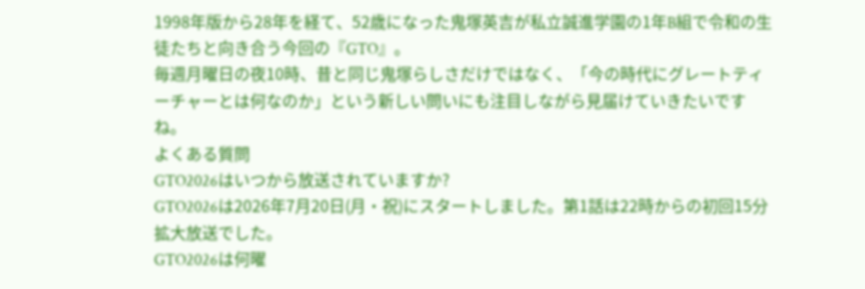1998年版から28年を経て、52歳になった鬼塚英吉が私立誠進学園の1年B組で令和の生徒たちと向き合う今回の『GTO』。
毎週月曜日の夜10時、昔と同じ鬼塚らしさだけではなく、「今の時代にグレートティーチャーとは何なのか」という新しい問いにも注目しながら見届けていきたいですね。
よくある質問
GTO2026はいつから放送されていますか?
GTO2026は2026年7月20日(月・祝)にスタートしました。第1話は22時からの初回15分拡大放送でした。
GTO2026は何曜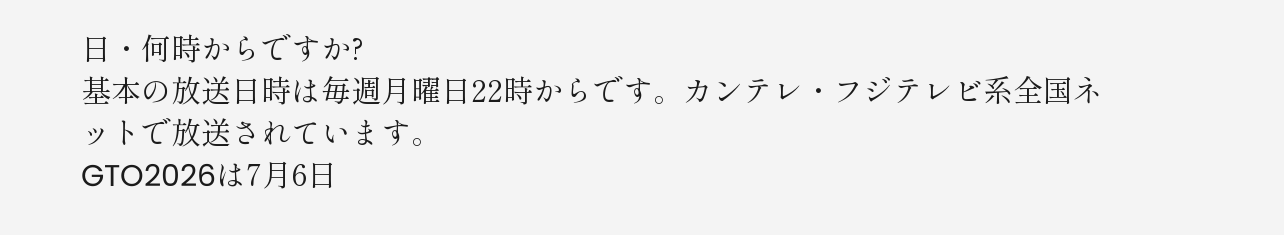日・何時からですか?
基本の放送日時は毎週月曜日22時からです。カンテレ・フジテレビ系全国ネットで放送されています。
GTO2026は7月6日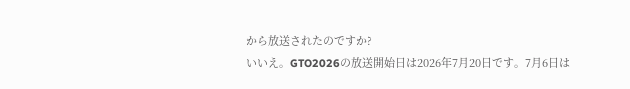から放送されたのですか?
いいえ。GTO2026の放送開始日は2026年7月20日です。7月6日は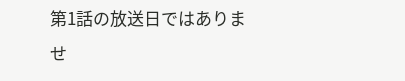第1話の放送日ではありませ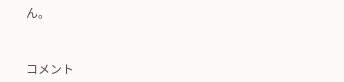ん。



コメント